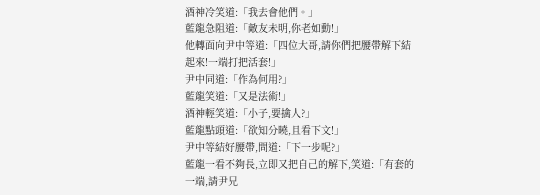酒神冷笑道:「我去會他們。」
藍龍急阻道:「敵友未明,你老如動!」
他轉面向尹中等道:「四位大哥,請你們把腰帶解下結起來!一端打把活套!」
尹中同道:「作為何用?」
藍龍笑道:「又是法術!」
酒神輕笑道:「小子,要擒人?」
藍龍點頭道:「欲知分曉,且看下文!」
尹中等結好腰帶,問道:「下一步呢?」
藍龍一看不夠長,立即又把自己的解下,笑道:「有套的一端,請尹兄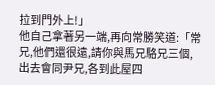拉到門外上!」
他自己拿著另一端,再向常勝笑道:「常兄,他們還很遠,請你與馬兄駱兄三個,出去會同尹兄,各到此屋四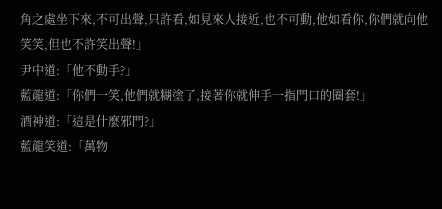角之處坐下來,不可出聲,只許看,如見來人接近,也不可動,他如看你,你們就向他笑笑,但也不許笑出聲!」
尹中道:「他不動手?」
藍龍道:「你們一笑,他們就糊塗了,接著你就伸手一指門口的圈套!」
酒神道:「這是什麼邪門?」
藍龍笑道:「萬物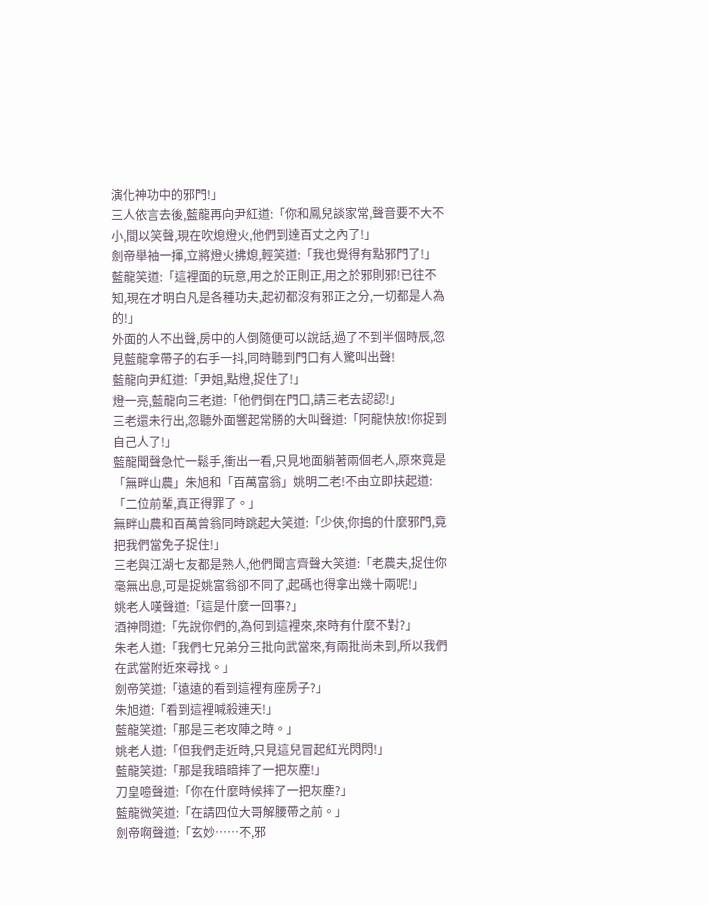演化神功中的邪門!」
三人依言去後,藍龍再向尹紅道:「你和鳳兒談家常,聲音要不大不小,間以笑聲,現在吹熄燈火,他們到達百丈之內了!」
劍帝舉袖一揮,立將燈火拂熄,輕笑道:「我也覺得有點邪門了!」
藍龍笑道:「這裡面的玩意,用之於正則正,用之於邪則邪!已往不知,現在才明白凡是各種功夫,起初都沒有邪正之分,一切都是人為的!」
外面的人不出聲,房中的人倒隨便可以說話,過了不到半個時辰,忽見藍龍拿帶子的右手一抖,同時聽到門口有人驚叫出聲!
藍龍向尹紅道:「尹姐,點燈,捉住了!」
燈一亮,藍龍向三老道:「他們倒在門口,請三老去認認!」
三老還未行出,忽聽外面響起常勝的大叫聲道:「阿龍快放!你捉到自己人了!」
藍龍聞聲急忙一鬆手,衝出一看,只見地面躺著兩個老人,原來竟是「無畔山農」朱旭和「百萬富翁」姚明二老!不由立即扶起道:「二位前輩,真正得罪了。」
無畔山農和百萬曾翁同時跳起大笑道:「少俠,你搗的什麼邪門,竟把我們當免子捉住!」
三老與江湖七友都是熟人,他們聞言齊聲大笑道:「老農夫,捉住你毫無出息,可是捉姚富翁卻不同了,起碼也得拿出幾十兩呢!」
姚老人嘆聲道:「這是什麼一回事?」
酒神問道:「先說你們的,為何到這裡來,來時有什麼不對?」
朱老人道:「我們七兄弟分三批向武當來,有兩批尚未到,所以我們在武當附近來尋找。」
劍帝笑道:「遠遠的看到這裡有座房子?」
朱旭道:「看到這裡喊殺連天!」
藍龍笑道:「那是三老攻陣之時。」
姚老人道:「但我們走近時,只見這兒冒起紅光閃閃!」
藍龍笑道:「那是我暗暗摔了一把灰塵!」
刀皇噫聲道:「你在什麼時候摔了一把灰塵?」
藍龍微笑道:「在請四位大哥解腰帶之前。」
劍帝啊聲道:「玄妙……不,邪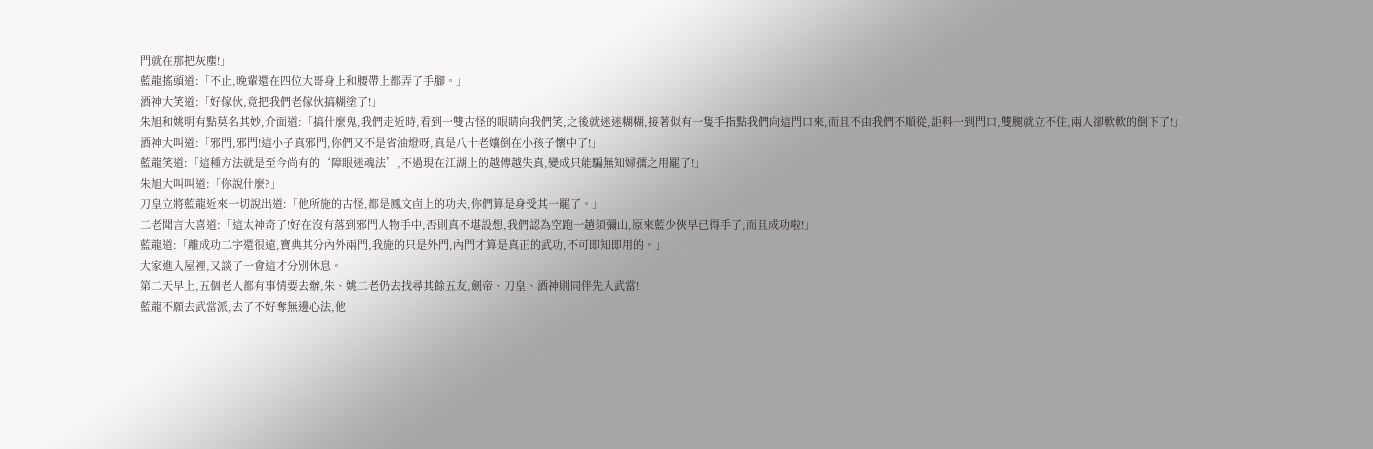門就在那把灰塵!」
藍龍搖頭道:「不止,晚輩還在四位大哥身上和腰帶上都弄了手腳。」
酒神大笑道:「好傢伙,竟把我們老傢伙搞糊塗了!」
朱旭和姚明有點莫名其妙,介面道:「搞什麼鬼,我們走近時,看到一雙古怪的眼睛向我們笑,之後就迷迷糊糊,接著似有一隻手指點我們向這門口來,而且不由我們不順從,詎料一到門口,雙腿就立不住,兩人卻軟軟的倒下了!」
酒神大叫道:「邪門,邪門!這小子真邪門,你們又不是省油燈呀,真是八十老孃倒在小孩子懷中了!」
藍龍笑道:「這種方法就是至今尚有的‘障眼迷魂法’,不過現在江湖上的越傳越失真,變成只能騙無知婦孺之用罷了!」
朱旭大叫叫道:「你說什麼?」
刀皇立將藍龍近來一切說出道:「他所施的古怪,都是鳳文卣上的功夫,你們算是身受其一罷了。」
二老聞言大喜道:「這太神奇了!好在沒有落到邪門人物手中,否則真不堪設想,我們認為空跑一趟須彌山,原來藍少俠早已得手了,而且成功啦!」
藍龍道:「離成功二字還很遠,寶典其分內外兩門,我施的只是外門,內門才算是真正的武功,不可即知即用的。」
大家進入屋裡,又談了一會這才分別休息。
第二天早上,五個老人都有事情要去辦,朱、姚二老仍去找尋其餘五友,劍帝、刀皇、酒神則同伴先入武當!
藍龍不願去武當派,去了不好奪無邊心法,他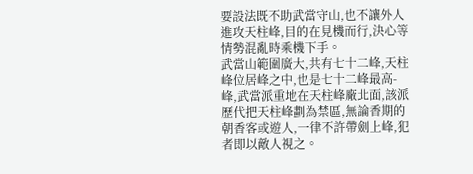要設法既不助武當守山,也不讓外人進攻天柱峰,目的在見機而行,決心等情勢混亂時乘機下手。
武當山範圍廣大,共有七十二峰,天柱峰位居峰之中,也是七十二峰最高-峰,武當派重地在天柱峰廠北面,該派歷代把天柱峰劃為禁區,無論香期的朝香客或遊人,一律不許帶劍上峰,犯者即以敵人視之。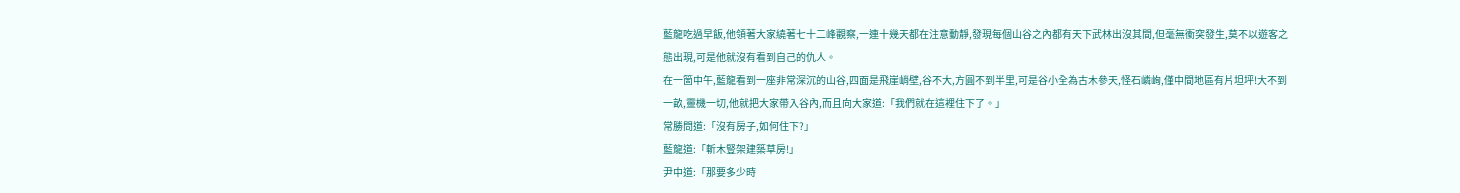藍龍吃過早飯,他領著大家繞著七十二峰觀察,一連十幾天都在注意動靜,發現每個山谷之內都有天下武林出沒其間,但毫無衝突發生,莫不以遊客之態出現,可是他就沒有看到自己的仇人。
在一箇中午,藍龍看到一座非常深沉的山谷,四面是飛崖峭壁,谷不大,方圓不到半里,可是谷小全為古木參天,怪石嶙峋,僅中間地區有片坦坪!大不到一畝,靈機一切,他就把大家帶入谷內,而且向大家道:「我們就在這裡住下了。」
常勝問道:「沒有房子,如何住下?」
藍龍道:「斬木豎架建築草房!」
尹中道:「那要多少時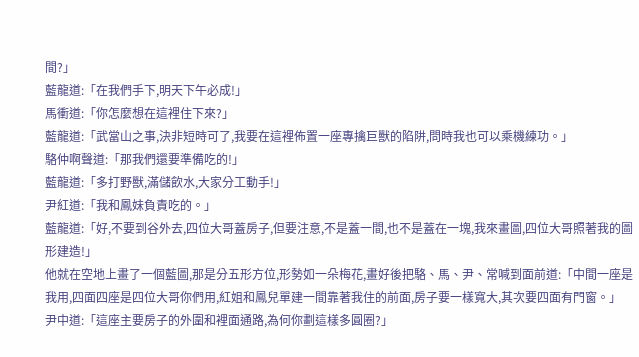間?」
藍龍道:「在我們手下,明天下午必成!」
馬衝道:「你怎麼想在這裡住下來?」
藍龍道:「武當山之事,決非短時可了,我要在這裡佈置一座專擒巨獸的陷阱,問時我也可以乘機練功。」
駱仲啊聲道:「那我們還要準備吃的!」
藍龍道:「多打野獸,滿儲飲水,大家分工動手!」
尹紅道:「我和鳳妹負責吃的。」
藍龍道:「好,不要到谷外去,四位大哥蓋房子,但要注意,不是蓋一間,也不是蓋在一塊,我來畫圖,四位大哥照著我的圖形建造!」
他就在空地上畫了一個藍圖,那是分五形方位,形勢如一朵梅花,畫好後把駱、馬、尹、常喊到面前道:「中間一座是我用,四面四座是四位大哥你們用,紅姐和鳳兒單建一間靠著我住的前面,房子要一樣寬大,其次要四面有門窗。」
尹中道:「這座主要房子的外圍和裡面通路,為何你劃這樣多圓圈?」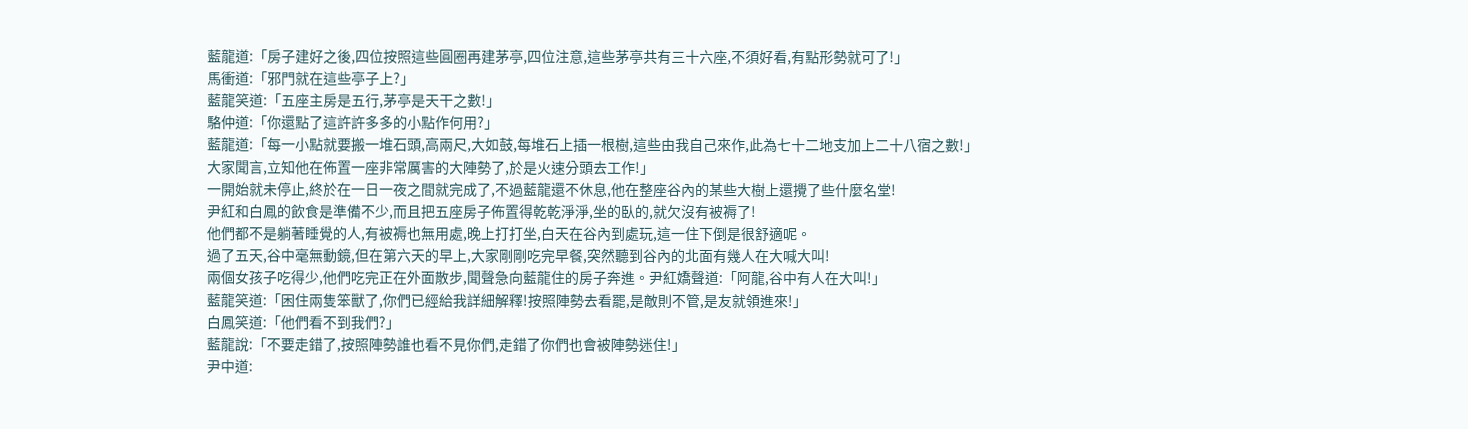藍龍道:「房子建好之後,四位按照這些圓圈再建茅亭,四位注意,這些茅亭共有三十六座,不須好看,有點形勢就可了!」
馬衝道:「邪門就在這些亭子上?」
藍龍笑道:「五座主房是五行,茅亭是天干之數!」
駱仲道:「你還點了這許許多多的小點作何用?」
藍龍道:「每一小點就要搬一堆石頭,高兩尺,大如鼓,每堆石上插一根樹,這些由我自己來作,此為七十二地支加上二十八宿之數!」
大家聞言,立知他在佈置一座非常厲害的大陣勢了,於是火速分頭去工作!」
一開始就未停止,終於在一日一夜之間就完成了,不過藍龍還不休息,他在整座谷內的某些大樹上還攪了些什麼名堂!
尹紅和白鳳的飲食是準備不少,而且把五座房子佈置得乾乾淨淨,坐的臥的,就欠沒有被褥了!
他們都不是躺著睡覺的人,有被褥也無用處,晚上打打坐,白天在谷內到處玩,這一住下倒是很舒適呢。
過了五天,谷中毫無動鏡,但在第六天的早上,大家剛剛吃完早餐,突然聽到谷內的北面有幾人在大喊大叫!
兩個女孩子吃得少,他們吃完正在外面散步,聞聲急向藍龍住的房子奔進。尹紅嬌聲道:「阿龍,谷中有人在大叫!」
藍龍笑道:「困住兩隻笨獸了,你們已經給我詳細解釋!按照陣勢去看罷,是敵則不管,是友就領進來!」
白鳳笑道:「他們看不到我們?」
藍龍說:「不要走錯了,按照陣勢誰也看不見你們,走錯了你們也會被陣勢迷住!」
尹中道: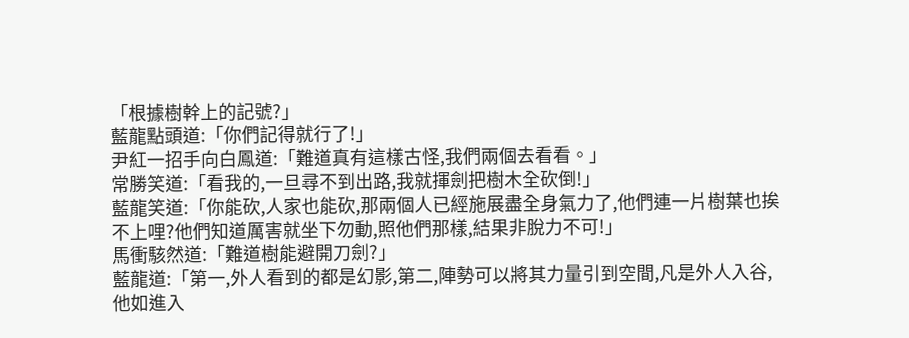「根據樹幹上的記號?」
藍龍點頭道:「你們記得就行了!」
尹紅一招手向白鳳道:「難道真有這樣古怪,我們兩個去看看。」
常勝笑道:「看我的,一旦尋不到出路,我就揮劍把樹木全砍倒!」
藍龍笑道:「你能砍,人家也能砍,那兩個人已經施展盡全身氣力了,他們連一片樹葉也挨不上哩?他們知道厲害就坐下勿動,照他們那樣,結果非脫力不可!」
馬衝駭然道:「難道樹能避開刀劍?」
藍龍道:「第一,外人看到的都是幻影,第二,陣勢可以將其力量引到空間,凡是外人入谷,他如進入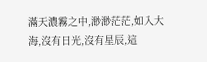滿天濃霧之中,渺渺茫茫,如入大海,沒有日光,沒有星辰,這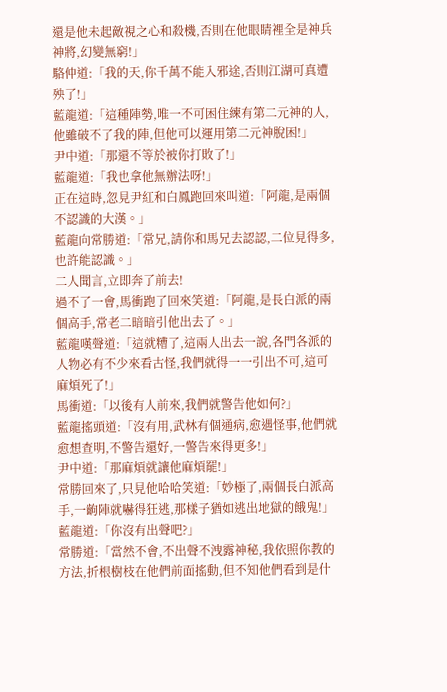還是他未起敵視之心和殺機,否則在他眼睛裡全是神兵神將,幻變無窮!」
駱仲道:「我的天,你千萬不能入邪途,否則江湖可真遭殃了!」
藍龍道:「這種陣勢,唯一不可困住練有第二元神的人,他雖破不了我的陣,但他可以運用第二元神脫困!」
尹中道:「那還不等於被你打敗了!」
藍龍道:「我也拿他無辦法呀!」
正在這時,忽見尹紅和白鳳跑回來叫道:「阿龍,是兩個不認識的大漢。」
藍龍向常勝道:「常兄,請你和馬兄去認認,二位見得多,也許能認識。」
二人聞言,立即奔了前去!
過不了一會,馬衝跑了回來笑道:「阿龍,是長白派的兩個高手,常老二暗暗引他出去了。」
藍龍嘆聲道:「這就糟了,這兩人出去一說,各門各派的人物必有不少來看古怪,我們就得一一引出不可,這可麻煩死了!」
馬衝道:「以後有人前來,我們就警告他如何?」
藍龍搖頭道:「沒有用,武林有個通病,愈遇怪事,他們就愈想查明,不警告還好,一警告來得更多!」
尹中道:「那麻煩就讓他麻煩罷!」
常勝回來了,只見他哈哈笑道:「妙極了,兩個長白派高手,一齣陣就嚇得狂逃,那樣子猶如逃出地獄的餓鬼!」
藍龍道:「你沒有出聲吧?」
常勝道:「當然不會,不出聲不洩露神秘,我依照你教的方法,折根樹枝在他們前面搖動,但不知他們看到是什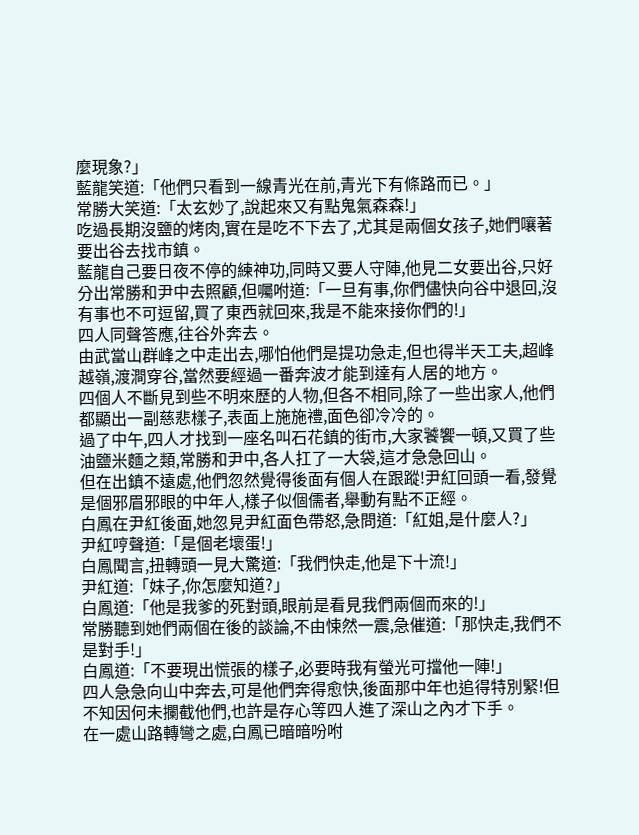麼現象?」
藍龍笑道:「他們只看到一線青光在前,青光下有條路而已。」
常勝大笑道:「太玄妙了,說起來又有點鬼氣森森!」
吃過長期沒鹽的烤肉,實在是吃不下去了,尤其是兩個女孩子,她們嚷著要出谷去找市鎮。
藍龍自己要日夜不停的練神功,同時又要人守陣,他見二女要出谷,只好分出常勝和尹中去照顧,但囑咐道:「一旦有事,你們儘快向谷中退回,沒有事也不可逗留,買了東西就回來,我是不能來接你們的!」
四人同聲答應,往谷外奔去。
由武當山群峰之中走出去,哪怕他們是提功急走,但也得半天工夫,超峰越嶺,渡澗穿谷,當然要經過一番奔波才能到達有人居的地方。
四個人不斷見到些不明來歷的人物,但各不相同,除了一些出家人,他們都顯出一副慈悲樣子,表面上施施禮,面色卻冷冷的。
過了中午,四人才找到一座名叫石花鎮的街市,大家饕饗一頓,又買了些油鹽米麵之類,常勝和尹中,各人扛了一大袋,這才急急回山。
但在出鎮不遠處,他們忽然覺得後面有個人在跟蹤!尹紅回頭一看,發覺是個邪眉邪眼的中年人,樣子似個儒者,舉動有點不正經。
白鳳在尹紅後面,她忽見尹紅面色帶怒,急問道:「紅姐,是什麼人?」
尹紅哼聲道:「是個老壞蛋!」
白鳳聞言,扭轉頭一見大驚道:「我們快走,他是下十流!」
尹紅道:「妹子,你怎麼知道?」
白鳳道:「他是我爹的死對頭,眼前是看見我們兩個而來的!」
常勝聽到她們兩個在後的談論,不由悚然一震,急催道:「那快走,我們不是對手!」
白鳳道:「不要現出慌張的樣子,必要時我有螢光可擋他一陣!」
四人急急向山中奔去,可是他們奔得愈快,後面那中年也追得特別緊!但不知因何未攔截他們,也許是存心等四人進了深山之內才下手。
在一處山路轉彎之處,白鳳已暗暗吩咐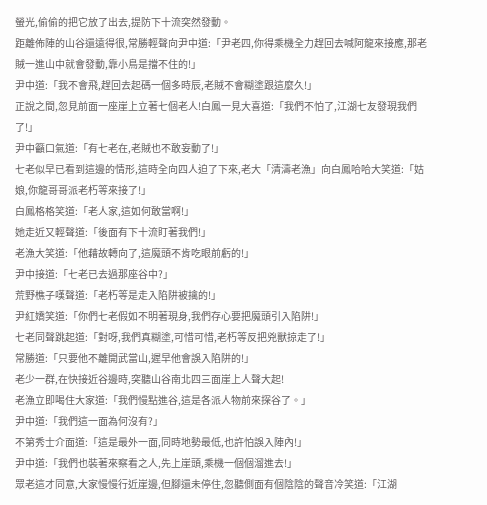螢光,偷偷的把它放了出去,提防下十流突然發動。
距離佈陣的山谷還遠得很,常勝輕聲向尹中道:「尹老四,你得乘機全力趕回去喊阿龍來接應,那老賊一進山中就會發動,靠小鳥是擋不住的!」
尹中道:「我不會飛,趕回去起碼一個多時辰,老賊不會糊塗跟這麼久!」
正說之間,忽見前面一座崖上立著七個老人!白鳳一見大喜道:「我們不怕了,江湖七友發現我們了!」
尹中籲口氣道:「有七老在,老賊也不敢妄動了!」
七老似早已看到這邊的情形,這時全向四人迫了下來,老大「清濤老漁」向白鳳哈哈大笑道:「姑娘,你龍哥哥派老朽等來接了!」
白鳳格格笑道:「老人家,這如何敢當啊!」
她走近又輕聲道:「後面有下十流盯著我們!」
老漁大笑道:「他藉故轉向了,這魔頭不肯吃眼前虧的!」
尹中接道:「七老已去過那座谷中?」
荒野樵子嘆聲道:「老朽等是走入陷阱被擒的!」
尹紅嬌笑道:「你們七老假如不明著現身,我們存心要把魔頭引入陷阱!」
七老同聲跳起道:「對呀,我們真糊塗,可惜可惜,老朽等反把兇獸掠走了!」
常勝道:「只要他不離開武當山,遲早他會誤入陷阱的!」
老少一群,在快接近谷邊時,突聽山谷南北四三面崖上人聲大起!
老漁立即喝住大家道:「我們慢點進谷,這是各派人物前來探谷了。」
尹中道:「我們這一面為何沒有?」
不第秀士介面道:「這是最外一面,同時地勢最低,也許怕誤入陣內!」
尹中道:「我們也裝著來察看之人,先上崖頭,乘機一個個溜進去!」
眾老這才同意,大家慢慢行近崖邊,但腳還未停住,忽聽側面有個陰陰的聲音冷笑道:「江湖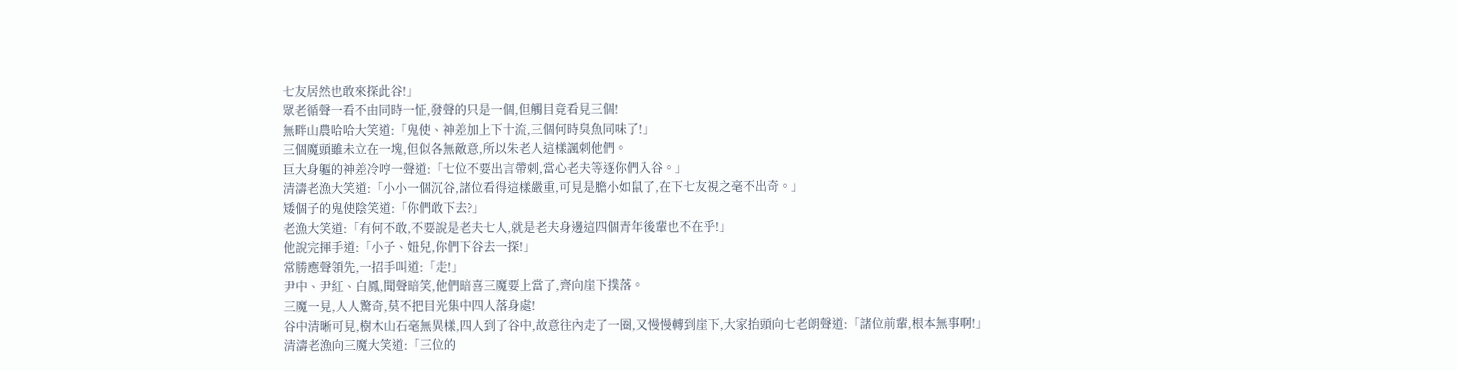七友居然也敢來探此谷!」
眾老循聲一看不由同時一怔,發聲的只是一個,但觸目竟看見三個!
無畔山農哈哈大笑道:「鬼使、神差加上下十流,三個何時臭魚同味了!」
三個魔頭雖未立在一塊,但似各無敵意,所以朱老人這樣諷刺他們。
巨大身軀的神差冷哼一聲道:「七位不要出言帶刺,當心老夫等逐你們入谷。」
清濤老漁大笑道:「小小一個沉谷,諸位看得這樣嚴重,可見是膽小如鼠了,在下七友視之毫不出奇。」
矮個子的鬼使陰笑道:「你們敢下去?」
老漁大笑道:「有何不敢,不要說是老夫七人,就是老夫身邊這四個青年後輩也不在乎!」
他說完揮手道:「小子、妞兒,你們下谷去一探!」
常勝應聲領先,一招手叫道:「走!」
尹中、尹紅、白鳳,聞聲暗笑,他們暗喜三魔要上當了,齊向崖下撲落。
三魔一見,人人驚奇,莫不把目光集中四人落身處!
谷中清晰可見,樹木山石毫無異樣,四人到了谷中,故意往內走了一圈,又慢慢轉到崖下,大家抬頭向七老朗聲道:「諸位前輩,根本無事啊!」
清濤老漁向三魔大笑道:「三位的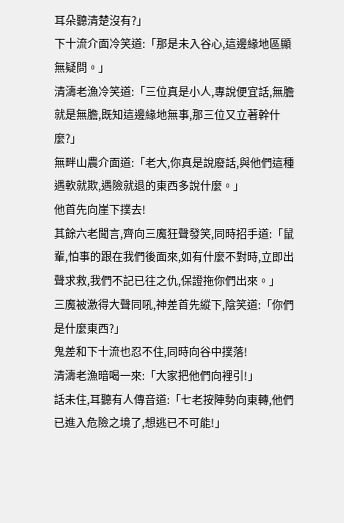耳朵聽清楚沒有?」
下十流介面冷笑道:「那是未入谷心,這邊緣地區顯無疑問。」
清濤老漁冷笑道:「三位真是小人,專說便宜話,無膽就是無膽,既知這邊緣地無事,那三位又立著幹什麼?」
無畔山農介面道:「老大,你真是說廢話,與他們這種遇軟就欺,遇險就退的東西多說什麼。」
他首先向崖下撲去!
其餘六老聞言,齊向三魔狂聲發笑,同時招手道:「鼠輩,怕事的跟在我們後面來,如有什麼不對時,立即出聲求救,我們不記已往之仇,保證拖你們出來。」
三魔被激得大聲同吼,神差首先縱下,陰笑道:「你們是什麼東西?」
鬼差和下十流也忍不住,同時向谷中撲落!
清濤老漁暗喝一來:「大家把他們向裡引!」
話未住,耳聽有人傳音道:「七老按陣勢向東轉,他們已進入危險之境了,想逃已不可能!」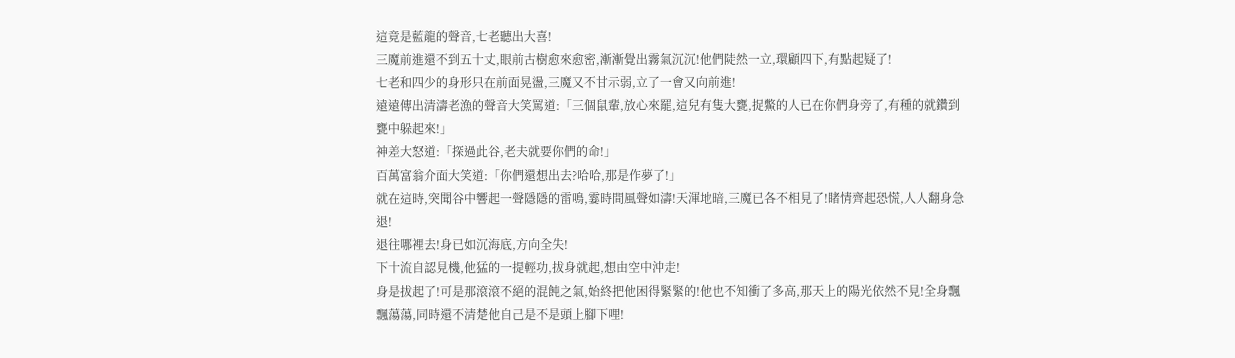這竟是藍龍的聲音,七老聽出大喜!
三魔前進還不到五十丈,眼前古樹愈來愈密,漸漸覺出霧氣沉沉!他們陡然一立,環顧四下,有點起疑了!
七老和四少的身形只在前面晃盪,三魔又不甘示弱,立了一會又向前進!
遠遠傳出清濤老漁的聲音大笑罵道:「三個鼠輩,放心來罷,這兒有隻大甕,捉鱉的人已在你們身旁了,有種的就鑽到甕中躲起來!」
神差大怒道:「探過此谷,老夫就要你們的命!」
百萬富翁介面大笑道:「你們還想出去?哈哈,那是作夢了!」
就在這時,突聞谷中響起一聲隱隱的雷鳴,霎時間風聲如濤!天渾地暗,三魔已各不相見了!睹情齊起恐慌,人人翻身急退!
退往哪裡去!身已如沉海底,方向全失!
下十流自認見機,他猛的一提輕功,拔身就起,想由空中沖走!
身是拔起了!可是那滾滾不絕的混飩之氣,始終把他困得緊緊的!他也不知衝了多高,那天上的陽光依然不見!全身飄飄蕩蕩,同時還不清楚他自己是不是頭上腳下哩!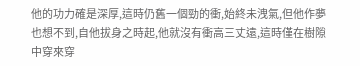他的功力確是深厚,這時仍舊一個勁的衝,始終未洩氣,但他作夢也想不到,自他拔身之時起,他就沒有衝高三丈遠,這時僅在樹隙中穿來穿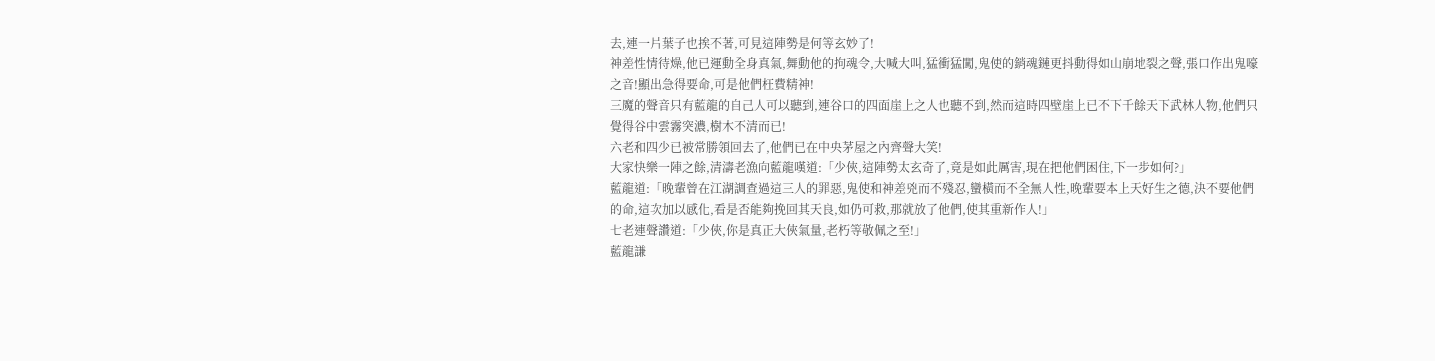去,連一片葉子也挨不著,可見這陣勢是何等玄妙了!
神差性情待燥,他已運動全身真氣,舞動他的拘魂令,大喊大叫,猛衝猛闖,鬼使的銷魂鏈更抖動得如山崩地裂之聲,張口作出鬼嚎之音!顯出急得要命,可是他們枉費精神!
三魔的聲音只有藍龍的自己人可以聽到,連谷口的四面崖上之人也聽不到,然而這時四壁崖上已不下千餘天下武林人物,他們只覺得谷中雲霧突濃,樹木不清而已!
六老和四少已被常勝領回去了,他們已在中央茅屋之內齊聲大笑!
大家快樂一陣之餘,清濤老漁向藍龍嘆道:「少俠,這陣勢太玄奇了,竟是如此厲害,現在把他們困住,下一步如何?」
藍龍道:「晚輩曾在江湖調查過這三人的罪惡,鬼使和神差兇而不殘忍,蠻橫而不全無人性,晚輩要本上天好生之德,決不要他們的命,這次加以感化,看是否能夠挽回其天良,如仍可救,那就放了他們,使其重新作人!」
七老連聲讚道:「少俠,你是真正大俠氣量,老朽等敬佩之至!」
藍龍謙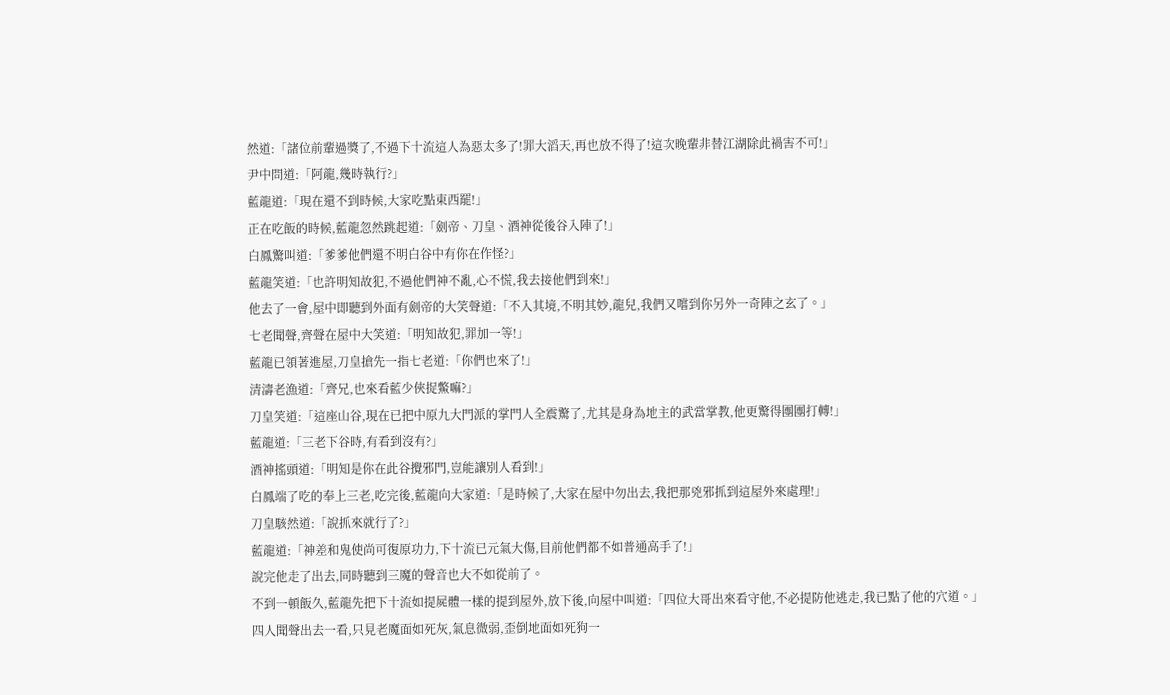然道:「諸位前輩過獎了,不過下十流這人為惡太多了!罪大滔天,再也放不得了!這次晚輩非替江湖除此禍害不可!」
尹中問道:「阿龍,幾時執行?」
藍龍道:「現在還不到時候,大家吃點東西罷!」
正在吃飯的時候,藍龍忽然跳起道:「劍帝、刀皇、酒神從後谷入陣了!」
白鳳驚叫道:「爹爹他們還不明白谷中有你在作怪?」
藍龍笑道:「也許明知故犯,不過他們神不亂,心不慌,我去接他們到來!」
他去了一會,屋中即聽到外面有劍帝的大笑聲道:「不入其境,不明其妙,龍兒,我們又嚐到你另外一奇陣之玄了。」
七老聞聲,齊聲在屋中大笑道:「明知故犯,罪加一等!」
藍龍已領著進屋,刀皇搶先一指七老道:「你們也來了!」
清濤老漁道:「齊兄,也來看藍少俠捉鱉嘛?」
刀皇笑道:「這座山谷,現在已把中原九大門派的掌門人全震驚了,尤其是身為地主的武當掌教,他更驚得團團打轉!」
藍龍道:「三老下谷時,有看到沒有?」
酒神搖頭道:「明知是你在此谷攪邪門,豈能讓別人看到!」
白鳳端了吃的奉上三老,吃完後,藍龍向大家道:「是時候了,大家在屋中勿出去,我把那兇邪抓到這屋外來處理!」
刀皇駭然道:「說抓來就行了?」
藍龍道:「神差和鬼使尚可復原功力,下十流已元氣大傷,目前他們都不如普通高手了!」
說完他走了出去,同時聽到三魔的聲音也大不如從前了。
不到一頓飯久,藍龍先把下十流如提屍體一樣的提到屋外,放下後,向屋中叫道:「四位大哥出來看守他,不必提防他逃走,我已點了他的穴道。」
四人聞聲出去一看,只見老魔面如死灰,氣息微弱,歪倒地面如死狗一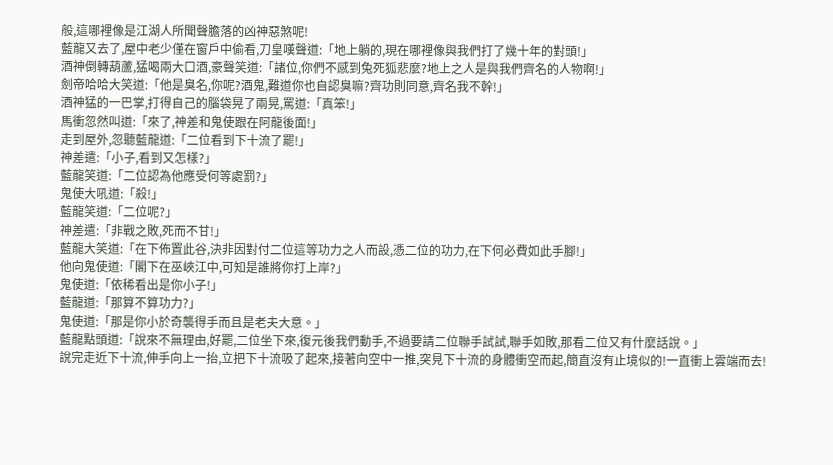般,這哪裡像是江湖人所聞聲膽落的凶神惡煞呢!
藍龍又去了,屋中老少僅在窗戶中偷看,刀皇嘆聲道:「地上躺的,現在哪裡像與我們打了幾十年的對頭!」
酒神倒轉葫蘆,猛喝兩大口酒,豪聲笑道:「諸位,你們不感到兔死狐悲麼?地上之人是與我們齊名的人物啊!」
劍帝哈哈大笑道:「他是臭名,你呢?酒鬼,難道你也自認臭嘛?齊功則同意,齊名我不幹!」
酒神猛的一巴掌,打得自己的腦袋晃了兩晃,罵道:「真笨!」
馬衝忽然叫道:「來了,神差和鬼使跟在阿龍後面!」
走到屋外,忽聽藍龍道:「二位看到下十流了罷!」
神差遣:「小子,看到又怎樣?」
藍龍笑道:「二位認為他應受何等處罰?」
鬼使大吼道:「殺!」
藍龍笑道:「二位呢?」
神差遣:「非戰之敗,死而不甘!」
藍龍大笑道:「在下佈置此谷,決非因對付二位這等功力之人而設,憑二位的功力,在下何必費如此手腳!」
他向鬼使道:「閣下在巫峽江中,可知是誰將你打上岸?」
鬼使道:「依稀看出是你小子!」
藍龍道:「那算不算功力?」
鬼使道:「那是你小於奇襲得手而且是老夫大意。」
藍龍點頭道:「說來不無理由,好罷,二位坐下來,復元後我們動手,不過要請二位聯手試試,聯手如敗,那看二位又有什麼話說。」
說完走近下十流,伸手向上一抬,立把下十流吸了起來,接著向空中一推,突見下十流的身體衝空而起,簡直沒有止境似的!一直衝上雲端而去!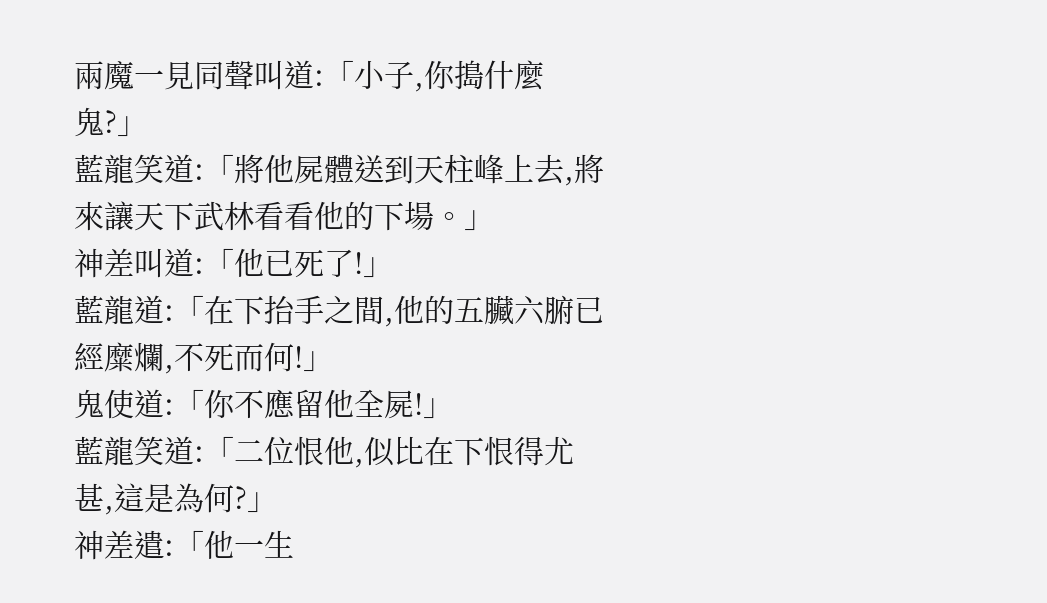兩魔一見同聲叫道:「小子,你搗什麼鬼?」
藍龍笑道:「將他屍體送到天柱峰上去,將來讓天下武林看看他的下場。」
神差叫道:「他已死了!」
藍龍道:「在下抬手之間,他的五臟六腑已經糜爛,不死而何!」
鬼使道:「你不應留他全屍!」
藍龍笑道:「二位恨他,似比在下恨得尤甚,這是為何?」
神差遣:「他一生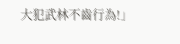大犯武林不齒行為!」